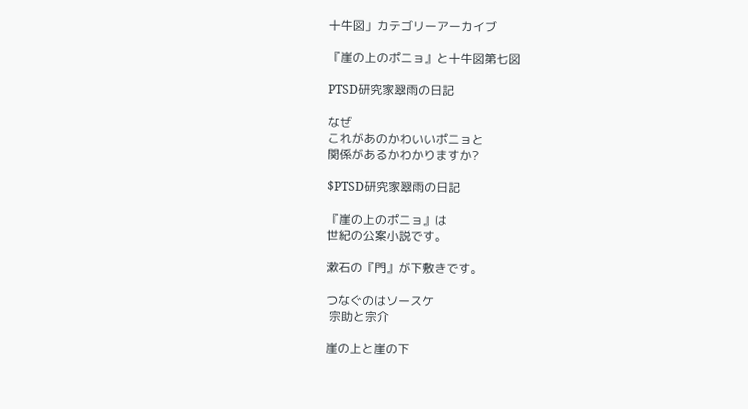十牛図」カテゴリーアーカイブ

『崖の上のポニョ』と十牛図第七図

PTSD研究家翠雨の日記

なぜ
これがあのかわいいポニョと
関係があるかわかりますか?

$PTSD研究家翠雨の日記

『崖の上のポニョ』は
世紀の公案小説です。

漱石の『門』が下敷きです。

つなぐのはソースケ
 宗助と宗介

崖の上と崖の下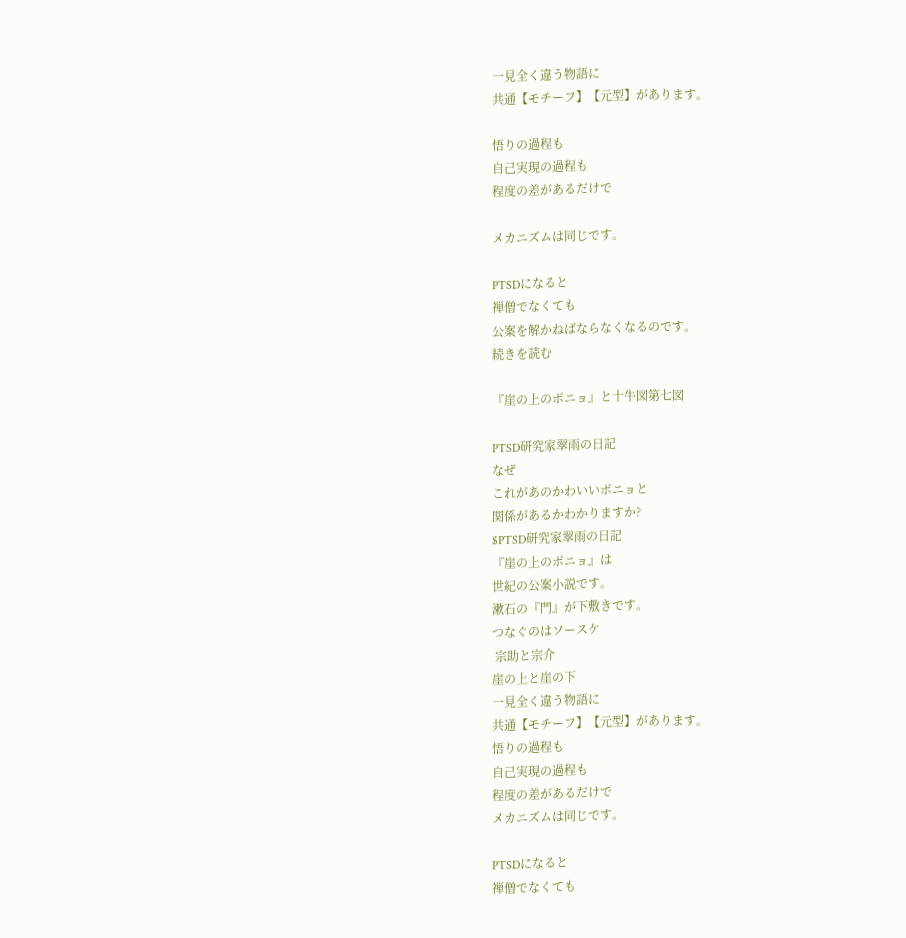一見全く違う物語に
共通【モチーフ】【元型】があります。

悟りの過程も
自己実現の過程も
程度の差があるだけで

メカニズムは同じです。

PTSDになると
禅僧でなくても
公案を解かねばならなくなるのです。
続きを読む

『崖の上のポニョ』と十牛図第七図

PTSD研究家翠雨の日記
なぜ
これがあのかわいいポニョと
関係があるかわかりますか?
$PTSD研究家翠雨の日記
『崖の上のポニョ』は
世紀の公案小説です。
漱石の『門』が下敷きです。
つなぐのはソースケ
 宗助と宗介
崖の上と崖の下
一見全く違う物語に
共通【モチーフ】【元型】があります。
悟りの過程も
自己実現の過程も
程度の差があるだけで
メカニズムは同じです。

PTSDになると
禅僧でなくても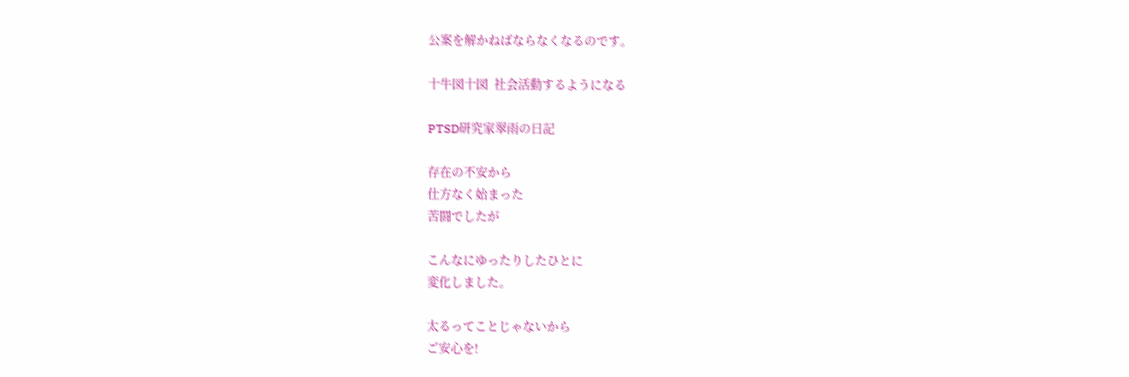公案を解かねばならなくなるのです。

十牛図十図  社会活動するようになる

PTSD研究家翠雨の日記

存在の不安から
仕方なく始まった
苦闘でしたが

こんなにゆったりしたひとに
変化しました。

太るってことじゃないから
ご安心を!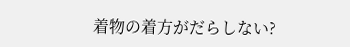着物の着方がだらしない?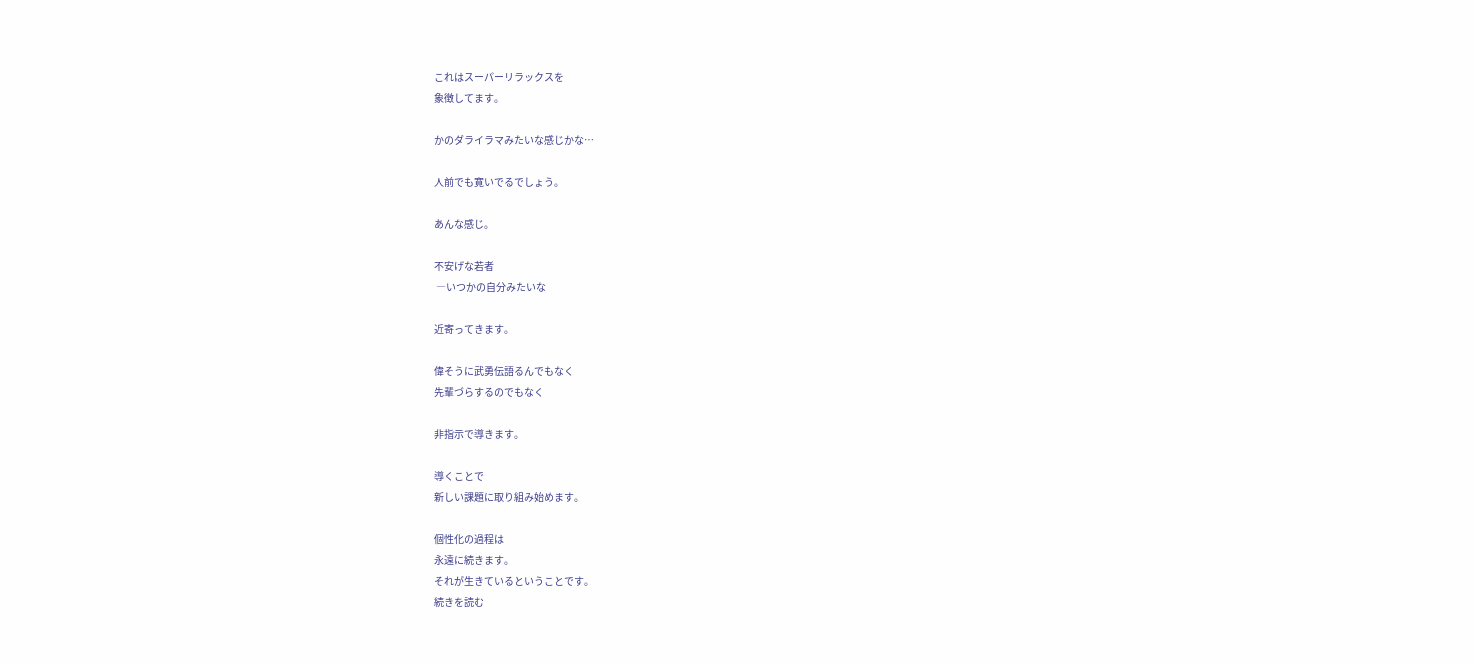これはスーパーリラックスを
象徴してます。

かのダライラマみたいな感じかな…

人前でも寛いでるでしょう。

あんな感じ。

不安げな若者
 ―いつかの自分みたいな

近寄ってきます。

偉そうに武勇伝語るんでもなく
先輩づらするのでもなく

非指示で導きます。

導くことで
新しい課題に取り組み始めます。

個性化の過程は
永遠に続きます。
それが生きているということです。
続きを読む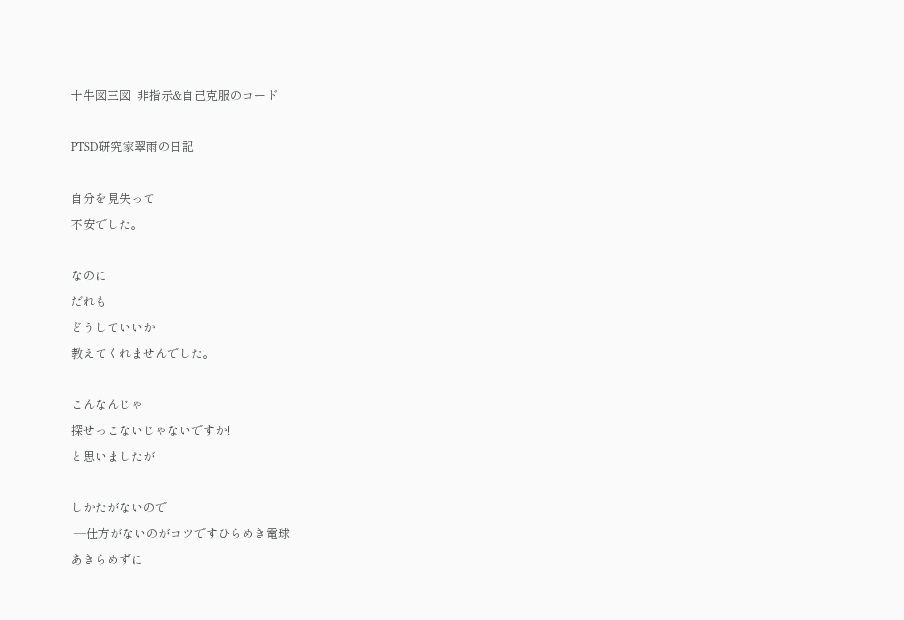十牛図三図  非指示&自己克服のコード

PTSD研究家翠雨の日記

自分を見失って
不安でした。

なのに
だれも
どうしていいか
教えてくれませんでした。

こんなんじゃ
探せっこないじゃないですか!
と思いましたが

しかたがないので
 ―仕方がないのがコツですひらめき電球
あきらめずに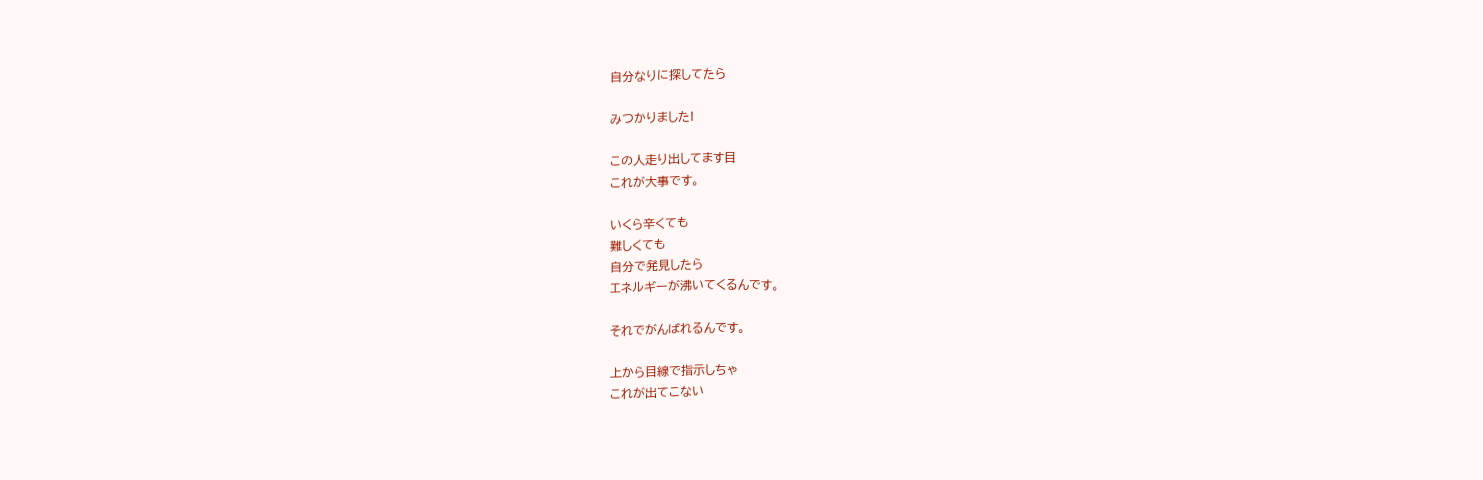自分なりに探してたら

みつかりました!

この人走り出してます目
これが大事です。

いくら辛くても
難しくても
自分で発見したら
エネルギーが沸いてくるんです。

それでがんばれるんです。

上から目線で指示しちゃ
これが出てこない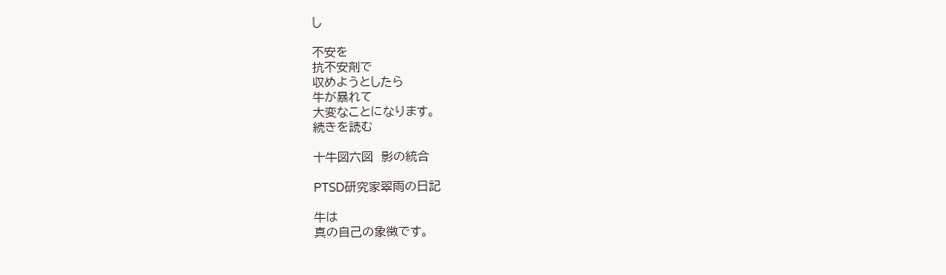し

不安を
抗不安剤で
収めようとしたら
牛が暴れて
大変なことになります。
続きを読む

十牛図六図  影の統合

PTSD研究家翠雨の日記

牛は
真の自己の象徴です。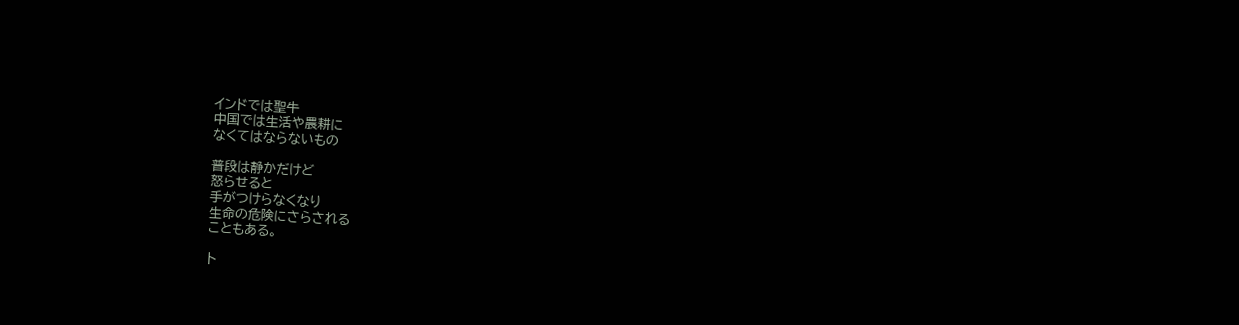インドでは聖牛
中国では生活や農耕に
なくてはならないもの

普段は静かだけど
怒らせると
手がつけらなくなり
生命の危険にさらされる
こともある。

ト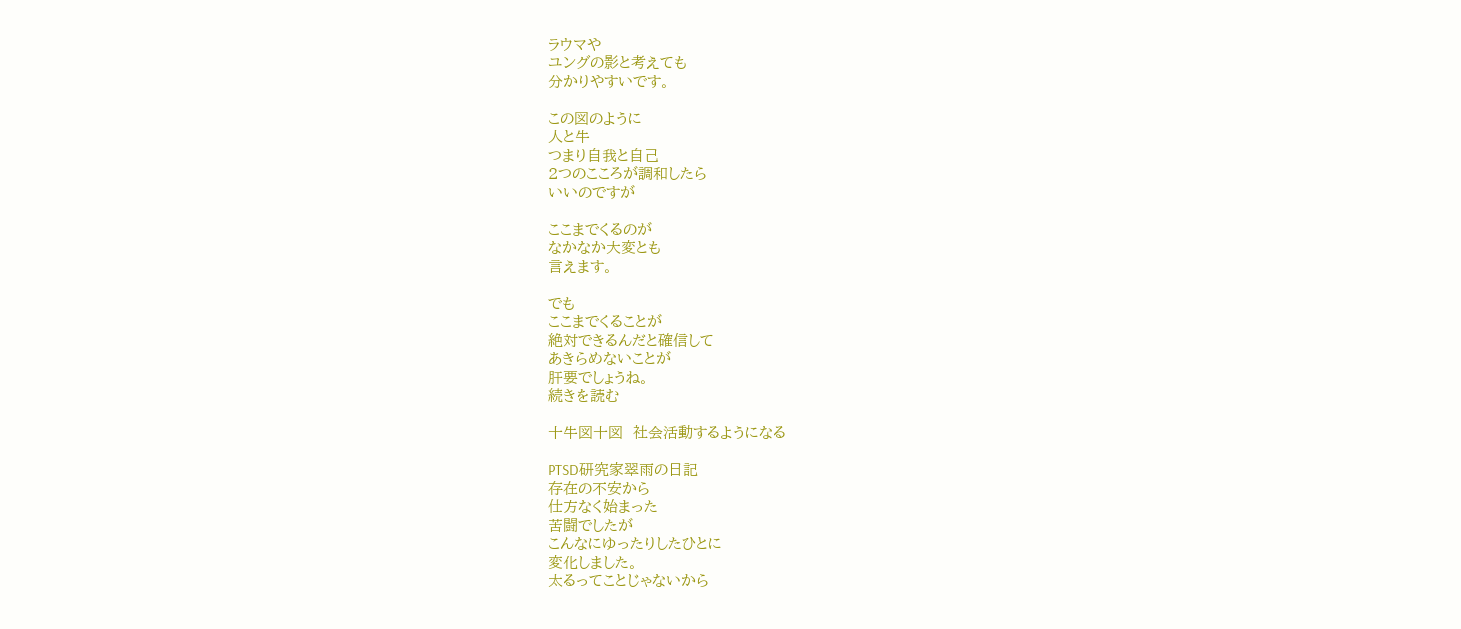ラウマや
ユングの影と考えても
分かりやすいです。

この図のように
人と牛
つまり自我と自己
2つのこころが調和したら
いいのですが

ここまでくるのが
なかなか大変とも
言えます。

でも
ここまでくることが
絶対できるんだと確信して
あきらめないことが
肝要でしょうね。
続きを読む

十牛図十図  社会活動するようになる

PTSD研究家翠雨の日記
存在の不安から
仕方なく始まった
苦闘でしたが
こんなにゆったりしたひとに
変化しました。
太るってことじゃないから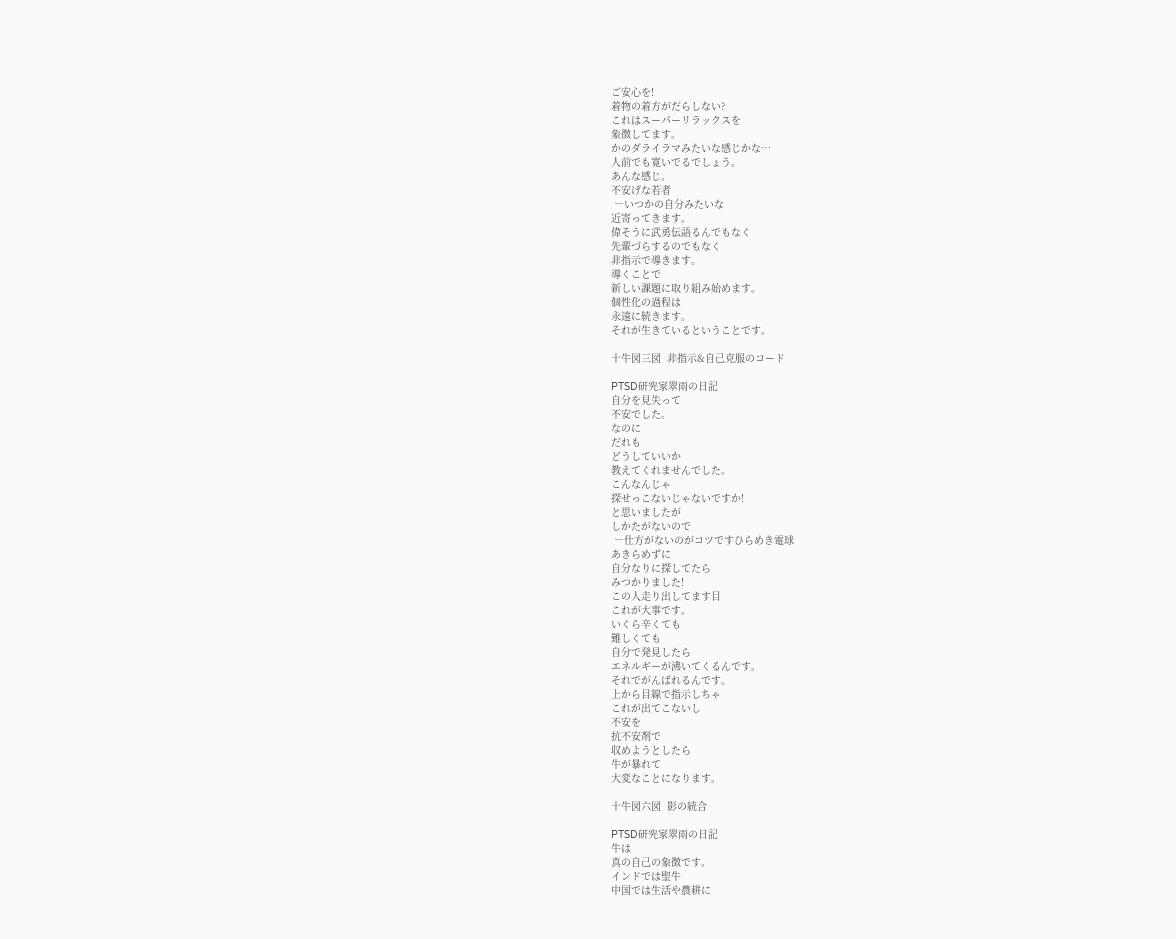ご安心を!
着物の着方がだらしない?
これはスーパーリラックスを
象徴してます。
かのダライラマみたいな感じかな…
人前でも寛いでるでしょう。
あんな感じ。
不安げな若者
 ―いつかの自分みたいな
近寄ってきます。
偉そうに武勇伝語るんでもなく
先輩づらするのでもなく
非指示で導きます。
導くことで
新しい課題に取り組み始めます。
個性化の過程は
永遠に続きます。
それが生きているということです。

十牛図三図  非指示&自己克服のコード

PTSD研究家翠雨の日記
自分を見失って
不安でした。
なのに
だれも
どうしていいか
教えてくれませんでした。
こんなんじゃ
探せっこないじゃないですか!
と思いましたが
しかたがないので
 ―仕方がないのがコツですひらめき電球
あきらめずに
自分なりに探してたら
みつかりました!
この人走り出してます目
これが大事です。
いくら辛くても
難しくても
自分で発見したら
エネルギーが沸いてくるんです。
それでがんばれるんです。
上から目線で指示しちゃ
これが出てこないし
不安を
抗不安剤で
収めようとしたら
牛が暴れて
大変なことになります。

十牛図六図  影の統合

PTSD研究家翠雨の日記
牛は
真の自己の象徴です。
インドでは聖牛
中国では生活や農耕に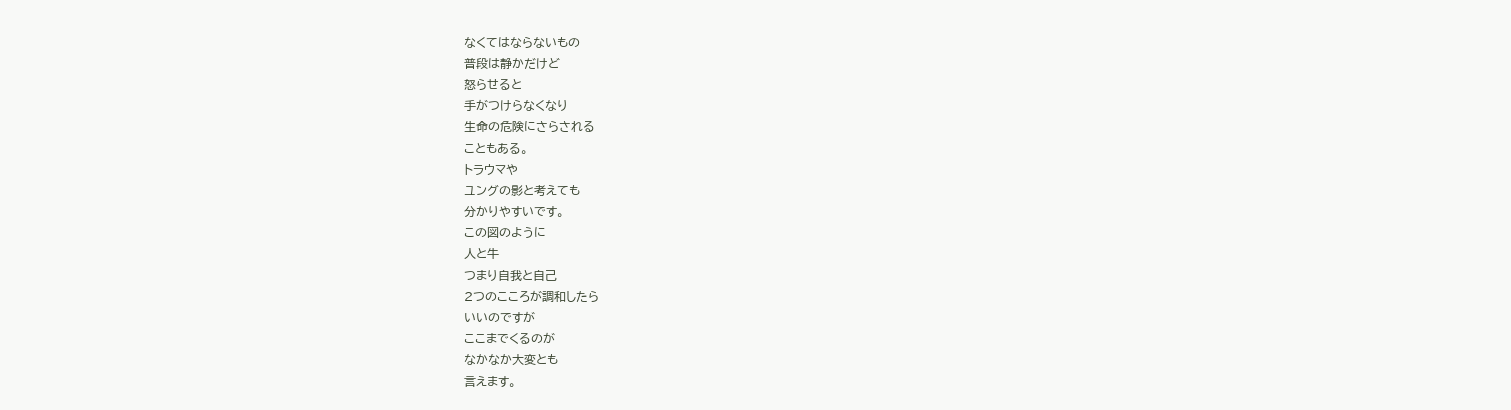なくてはならないもの
普段は静かだけど
怒らせると
手がつけらなくなり
生命の危険にさらされる
こともある。
トラウマや
ユングの影と考えても
分かりやすいです。
この図のように
人と牛
つまり自我と自己
2つのこころが調和したら
いいのですが
ここまでくるのが
なかなか大変とも
言えます。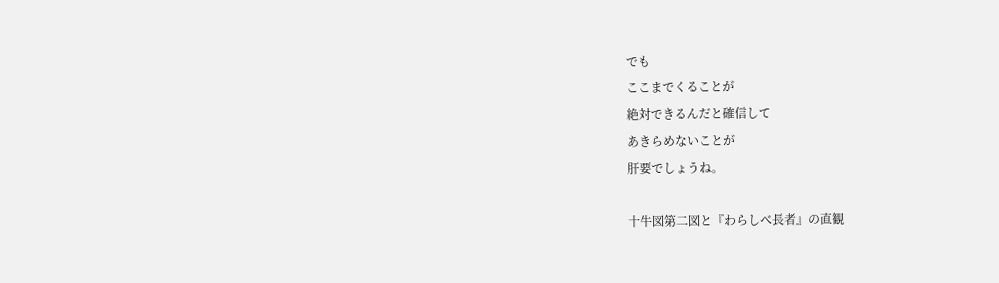でも
ここまでくることが
絶対できるんだと確信して
あきらめないことが
肝要でしょうね。

十牛図第二図と『わらしべ長者』の直観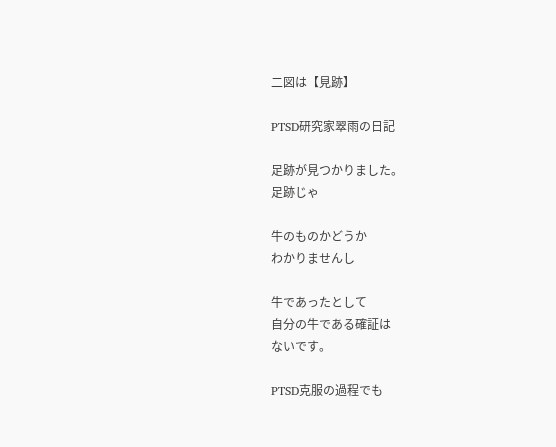二図は【見跡】

PTSD研究家翠雨の日記

足跡が見つかりました。
足跡じゃ

牛のものかどうか
わかりませんし

牛であったとして
自分の牛である確証は
ないです。

PTSD克服の過程でも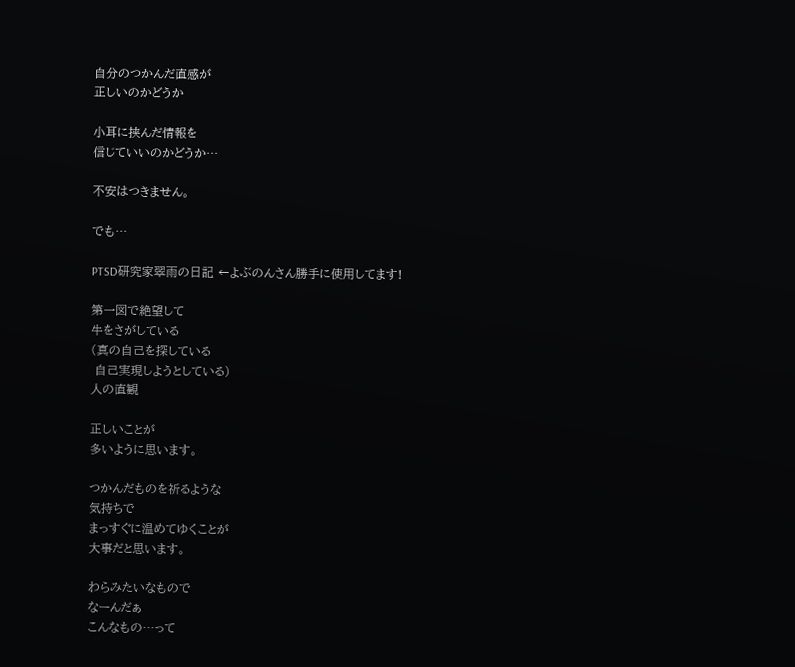自分のつかんだ直感が
正しいのかどうか

小耳に挟んだ情報を
信じていいのかどうか…

不安はつきません。

でも…

PTSD研究家翠雨の日記 ←よぶのんさん勝手に使用してます!

第一図で絶望して
牛をさがしている
(真の自己を探している
 自己実現しようとしている)
人の直観

正しいことが
多いように思います。

つかんだものを祈るような
気持ちで
まっすぐに温めてゆくことが
大事だと思います。

わらみたいなもので
なーんだぁ
こんなもの…って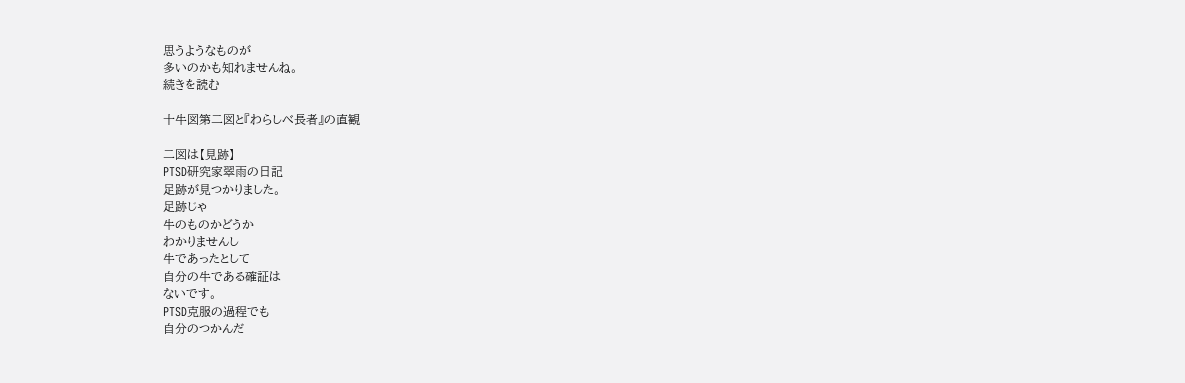思うようなものが
多いのかも知れませんね。
続きを読む

十牛図第二図と『わらしべ長者』の直観

二図は【見跡】
PTSD研究家翠雨の日記
足跡が見つかりました。
足跡じゃ
牛のものかどうか
わかりませんし
牛であったとして
自分の牛である確証は
ないです。
PTSD克服の過程でも
自分のつかんだ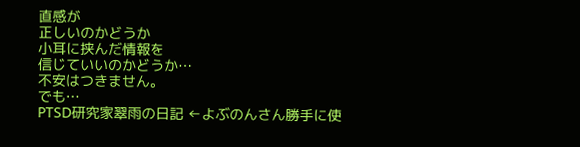直感が
正しいのかどうか
小耳に挟んだ情報を
信じていいのかどうか…
不安はつきません。
でも…
PTSD研究家翠雨の日記 ←よぶのんさん勝手に使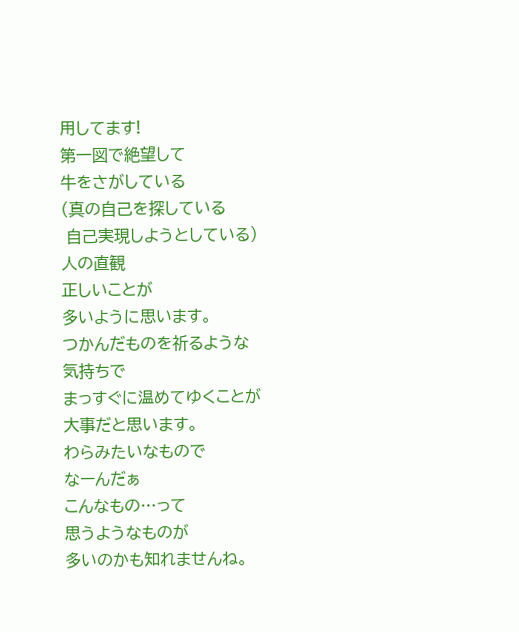用してます!
第一図で絶望して
牛をさがしている
(真の自己を探している
 自己実現しようとしている)
人の直観
正しいことが
多いように思います。
つかんだものを祈るような
気持ちで
まっすぐに温めてゆくことが
大事だと思います。
わらみたいなもので
なーんだぁ
こんなもの…って
思うようなものが
多いのかも知れませんね。